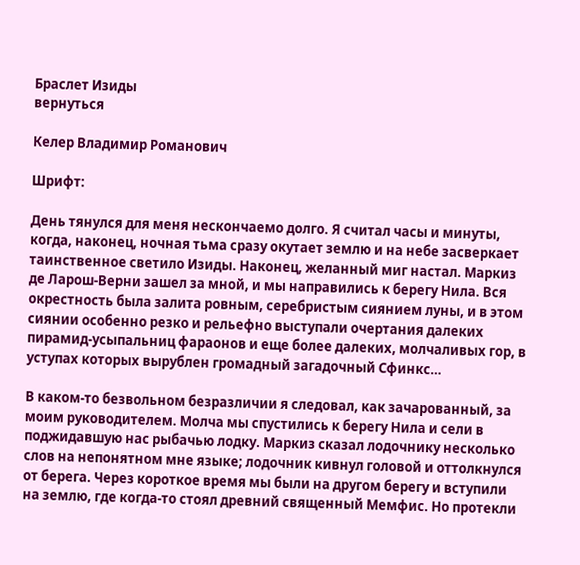Браслет Изиды
вернуться

Келер Владимир Романович

Шрифт:

День тянулся для меня нескончаемо долго. Я считал часы и минуты, когда, наконец, ночная тьма сразу окутает землю и на небе засверкает таинственное светило Изиды. Наконец, желанный миг настал. Маркиз де Ларош-Верни зашел за мной, и мы направились к берегу Нила. Вся окрестность была залита ровным, серебристым сиянием луны, и в этом сиянии особенно резко и рельефно выступали очертания далеких пирамид-усыпальниц фараонов и еще более далеких, молчаливых гор, в уступах которых вырублен громадный загадочный Сфинкс…

В каком-то безвольном безразличии я следовал, как зачарованный, за моим руководителем. Молча мы спустились к берегу Нила и сели в поджидавшую нас рыбачью лодку. Маркиз сказал лодочнику несколько слов на непонятном мне языке; лодочник кивнул головой и оттолкнулся от берега. Через короткое время мы были на другом берегу и вступили на землю, где когда-то стоял древний священный Мемфис. Но протекли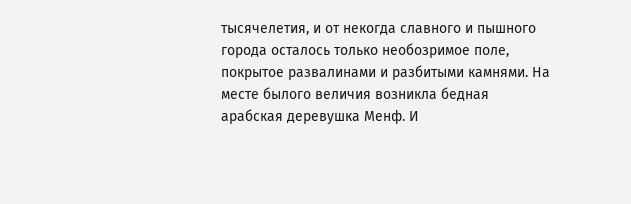тысячелетия, и от некогда славного и пышного города осталось только необозримое поле, покрытое развалинами и разбитыми камнями. На месте былого величия возникла бедная арабская деревушка Менф. И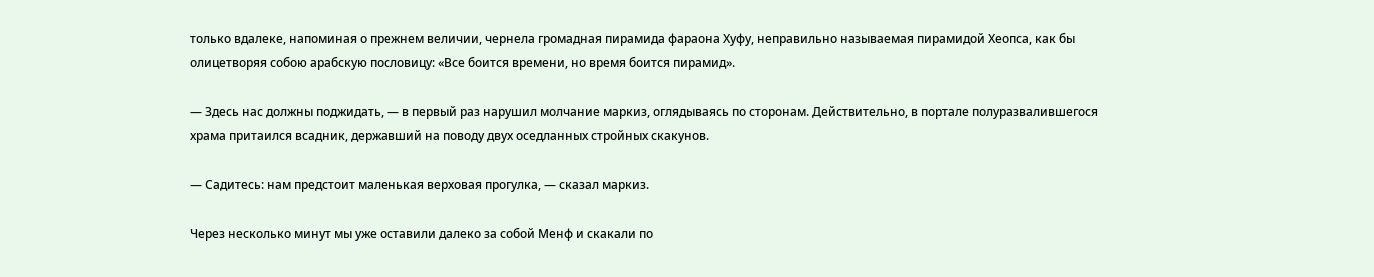только вдалеке, напоминая о прежнем величии, чернела громадная пирамида фараона Хуфу, неправильно называемая пирамидой Хеопса, как бы олицетворяя собою арабскую пословицу: «Все боится времени, но время боится пирамид».

— Здесь нас должны поджидать, — в первый раз нарушил молчание маркиз, оглядываясь по сторонам. Действительно, в портале полуразвалившегося храма притаился всадник, державший на поводу двух оседланных стройных скакунов.

— Садитесь: нам предстоит маленькая верховая прогулка, — сказал маркиз.

Через несколько минут мы уже оставили далеко за собой Менф и скакали по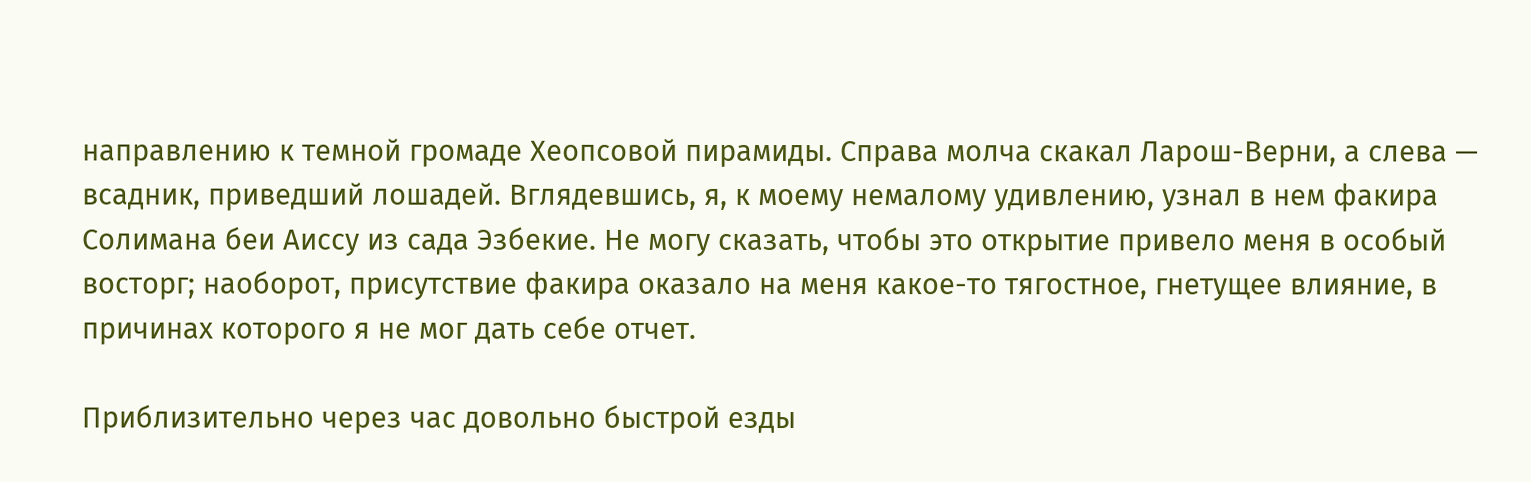направлению к темной громаде Хеопсовой пирамиды. Справа молча скакал Ларош-Верни, а слева — всадник, приведший лошадей. Вглядевшись, я, к моему немалому удивлению, узнал в нем факира Солимана беи Аиссу из сада Эзбекие. Не могу сказать, чтобы это открытие привело меня в особый восторг; наоборот, присутствие факира оказало на меня какое-то тягостное, гнетущее влияние, в причинах которого я не мог дать себе отчет.

Приблизительно через час довольно быстрой езды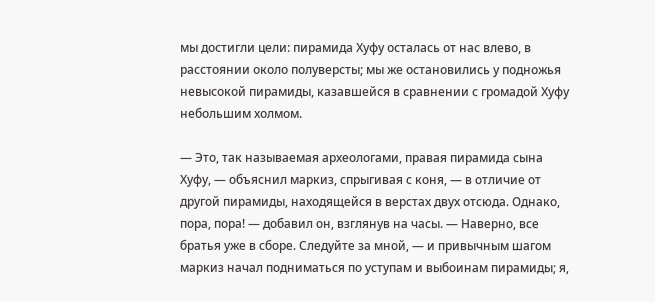мы достигли цели: пирамида Хуфу осталась от нас влево, в расстоянии около полуверсты; мы же остановились у подножья невысокой пирамиды, казавшейся в сравнении с громадой Хуфу небольшим холмом.

— Это, так называемая археологами, правая пирамида сына Хуфу, — объяснил маркиз, спрыгивая с коня, — в отличие от другой пирамиды, находящейся в верстах двух отсюда. Однако, пора, пора! — добавил он, взглянув на часы. — Наверно, все братья уже в сборе. Следуйте за мной, — и привычным шагом маркиз начал подниматься по уступам и выбоинам пирамиды; я,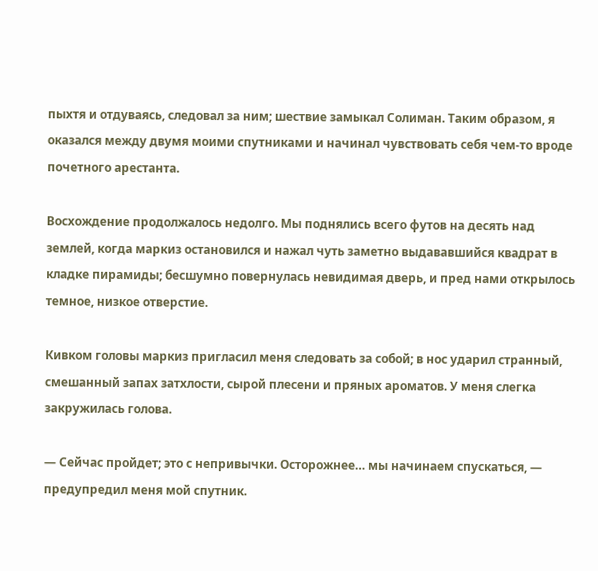пыхтя и отдуваясь, следовал за ним; шествие замыкал Солиман. Таким образом, я оказался между двумя моими спутниками и начинал чувствовать себя чем-то вроде почетного арестанта.

Восхождение продолжалось недолго. Мы поднялись всего футов на десять над землей, когда маркиз остановился и нажал чуть заметно выдававшийся квадрат в кладке пирамиды; бесшумно повернулась невидимая дверь, и пред нами открылось темное, низкое отверстие.

Кивком головы маркиз пригласил меня следовать за собой; в нос ударил странный, смешанный запах затхлости, сырой плесени и пряных ароматов. У меня слегка закружилась голова.

— Сейчас пройдет; это с непривычки. Осторожнее… мы начинаем спускаться, — предупредил меня мой спутник.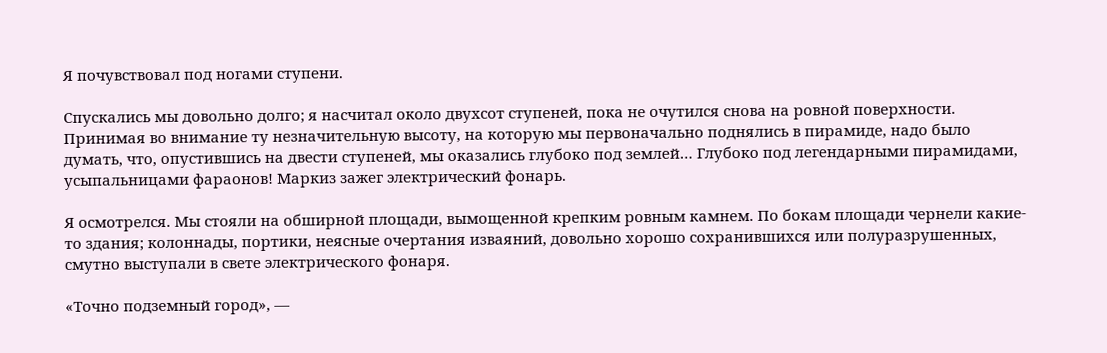Я почувствовал под ногами ступени.

Спускались мы довольно долго; я насчитал около двухсот ступеней, пока не очутился снова на ровной поверхности. Принимая во внимание ту незначительную высоту, на которую мы первоначально поднялись в пирамиде, надо было думать, что, опустившись на двести ступеней, мы оказались глубоко под землей… Глубоко под легендарными пирамидами, усыпальницами фараонов! Маркиз зажег электрический фонарь.

Я осмотрелся. Мы стояли на обширной площади, вымощенной крепким ровным камнем. По бокам площади чернели какие-то здания; колоннады, портики, неясные очертания изваяний, довольно хорошо сохранившихся или полуразрушенных, смутно выступали в свете электрического фонаря.

«Точно подземный город», —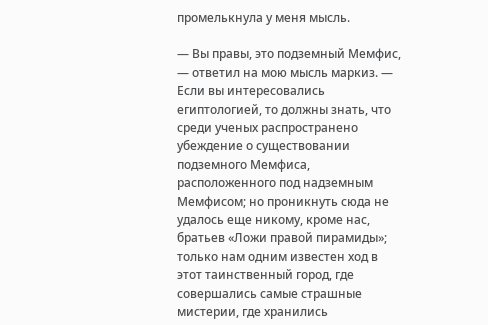промелькнула у меня мысль.

— Вы правы, это подземный Мемфис, — ответил на мою мысль маркиз. — Если вы интересовались египтологией, то должны знать, что среди ученых распространено убеждение о существовании подземного Мемфиса, расположенного под надземным Мемфисом; но проникнуть сюда не удалось еще никому, кроме нас, братьев «Ложи правой пирамиды»; только нам одним известен ход в этот таинственный город, где совершались самые страшные мистерии, где хранились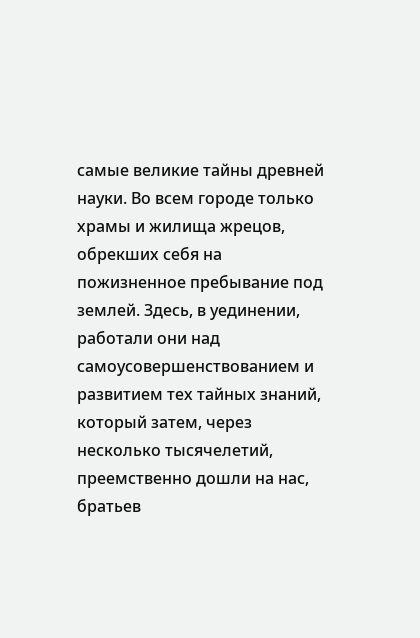самые великие тайны древней науки. Во всем городе только храмы и жилища жрецов, обрекших себя на пожизненное пребывание под землей. Здесь, в уединении, работали они над самоусовершенствованием и развитием тех тайных знаний, который затем, через несколько тысячелетий, преемственно дошли на нас, братьев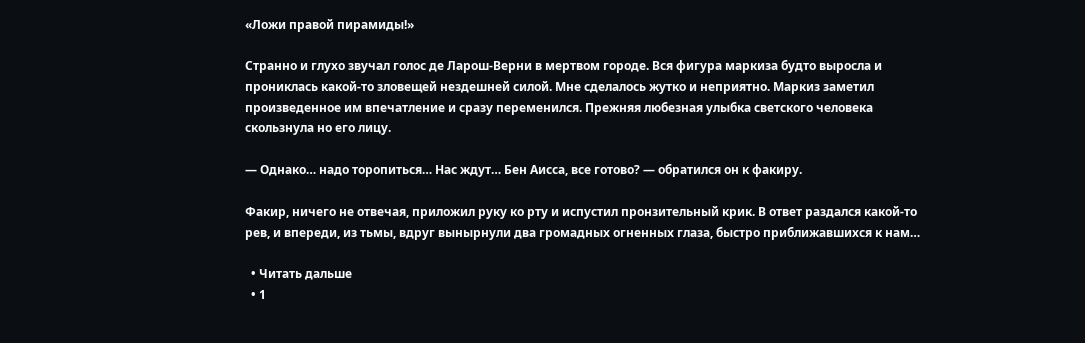«Ложи правой пирамиды!»

Странно и глухо звучал голос де Ларош-Верни в мертвом городе. Вся фигура маркиза будто выросла и прониклась какой-то зловещей нездешней силой. Мне сделалось жутко и неприятно. Маркиз заметил произведенное им впечатление и сразу переменился. Прежняя любезная улыбка светского человека скользнула но его лицу.

— Однако… надо торопиться… Нас ждут… Бен Аисса, все готово? — обратился он к факиру.

Факир, ничего не отвечая, приложил руку ко рту и испустил пронзительный крик. В ответ раздался какой-то рев, и впереди, из тьмы, вдруг вынырнули два громадных огненных глаза, быстро приближавшихся к нам…

  • Читать дальше
  • 1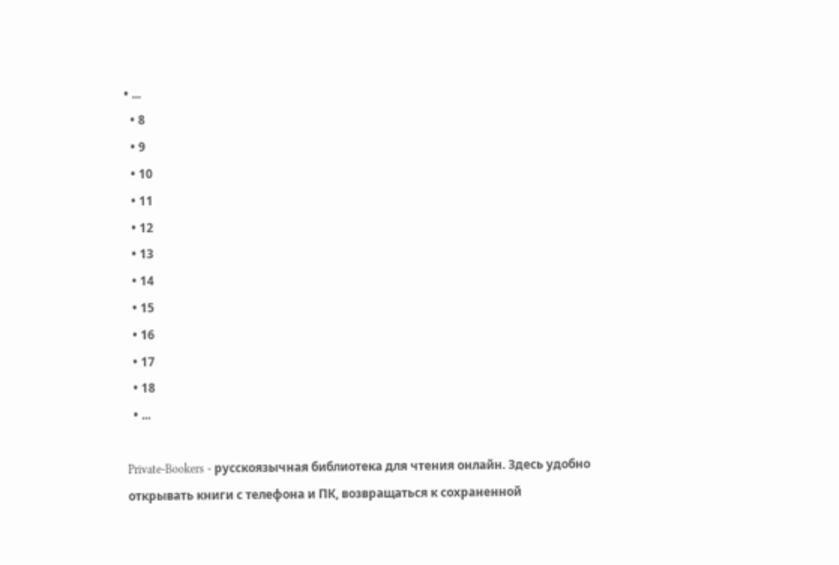• ...
  • 8
  • 9
  • 10
  • 11
  • 12
  • 13
  • 14
  • 15
  • 16
  • 17
  • 18
  • ...

Private-Bookers - русскоязычная библиотека для чтения онлайн. Здесь удобно открывать книги с телефона и ПК, возвращаться к сохраненной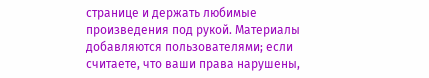странице и держать любимые произведения под рукой. Материалы добавляются пользователями; если считаете, что ваши права нарушены,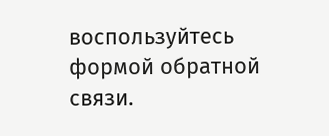воспользуйтесь формой обратной связи.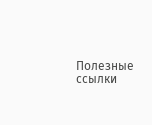Полезные ссылки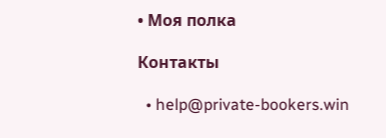• Моя полка

Контакты

  • help@private-bookers.win